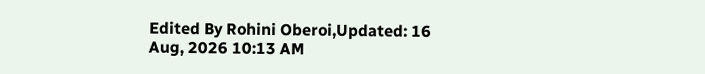Edited By Rohini Oberoi,Updated: 16 Aug, 2026 10:13 AM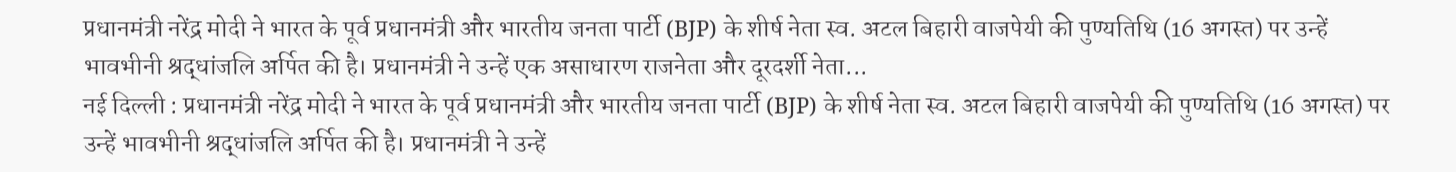प्रधानमंत्री नरेंद्र मोदी ने भारत के पूर्व प्रधानमंत्री और भारतीय जनता पार्टी (BJP) के शीर्ष नेता स्व. अटल बिहारी वाजपेयी की पुण्यतिथि (16 अगस्त) पर उन्हें भावभीनी श्रद्धांजलि अर्पित की है। प्रधानमंत्री ने उन्हें एक असाधारण राजनेता और दूरदर्शी नेता...
नई दिल्ली : प्रधानमंत्री नरेंद्र मोदी ने भारत के पूर्व प्रधानमंत्री और भारतीय जनता पार्टी (BJP) के शीर्ष नेता स्व. अटल बिहारी वाजपेयी की पुण्यतिथि (16 अगस्त) पर उन्हें भावभीनी श्रद्धांजलि अर्पित की है। प्रधानमंत्री ने उन्हें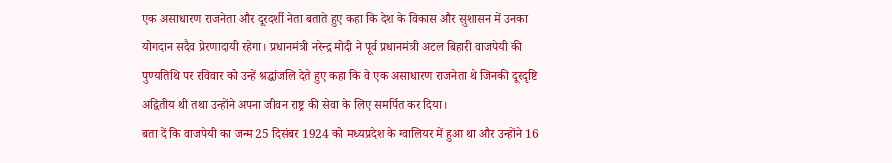एक असाधारण राजनेता और दूरदर्शी नेता बताते हुए कहा कि देश के विकास और सुशासन में उनका योगदान सदैव प्रेरणादायी रहेगा। प्रधानमंत्री नरेन्द्र मोदी ने पूर्व प्रधानमंत्री अटल बिहारी वाजपेयी की पुण्यतिथि पर रविवार को उन्हें श्रद्धांजलि देते हुए कहा कि वे एक असाधारण राजनेता थे जिनकी दूरदृष्टि अद्वितीय थी तथा उन्होंने अपना जीवन राष्ट्र की सेवा के लिए समर्पित कर दिया।
बता दें कि वाजपेयी का जन्म 25 दिसंबर 1924 को मध्यप्रदेश के ग्वालियर में हुआ था और उन्होंने 16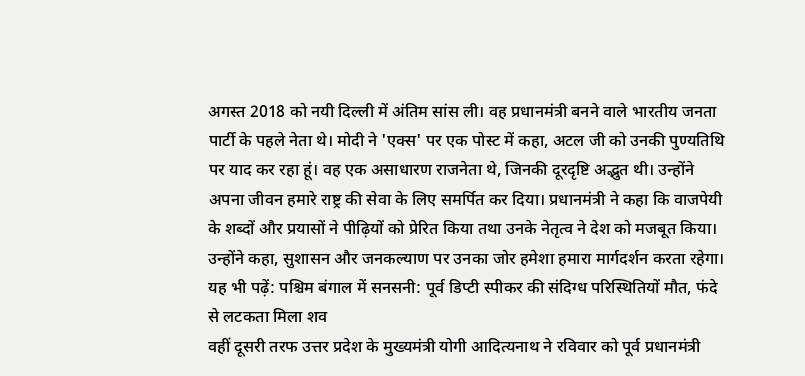अगस्त 2018 को नयी दिल्ली में अंतिम सांस ली। वह प्रधानमंत्री बनने वाले भारतीय जनता पार्टी के पहले नेता थे। मोदी ने 'एक्स' पर एक पोस्ट में कहा, अटल जी को उनकी पुण्यतिथि पर याद कर रहा हूं। वह एक असाधारण राजनेता थे, जिनकी दूरदृष्टि अद्भुत थी। उन्होंने अपना जीवन हमारे राष्ट्र की सेवा के लिए समर्पित कर दिया। प्रधानमंत्री ने कहा कि वाजपेयी के शब्दों और प्रयासों ने पीढ़ियों को प्रेरित किया तथा उनके नेतृत्व ने देश को मजबूत किया। उन्होंने कहा, सुशासन और जनकल्याण पर उनका जोर हमेशा हमारा मार्गदर्शन करता रहेगा।
यह भी पढ़ें: पश्चिम बंगाल में सनसनी: पूर्व डिप्टी स्पीकर की संदिग्ध परिस्थितियों मौत, फंदे से लटकता मिला शव
वहीं दूसरी तरफ उत्तर प्रदेश के मुख्यमंत्री योगी आदित्यनाथ ने रविवार को पूर्व प्रधानमंत्री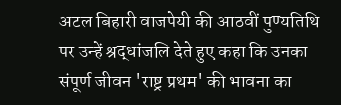अटल बिहारी वाजपेयी की आठवीं पुण्यतिथि पर उन्हें श्रद्धांजलि देते हुए कहा कि उनका संपूर्ण जीवन 'राष्ट्र प्रथम' की भावना का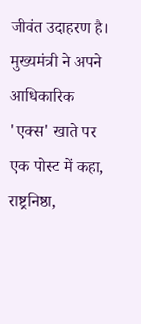जीवंत उदाहरण है। मुख्यमंत्री ने अपने आधिकारिक 'एक्स' खाते पर एक पोस्ट में कहा, राष्ट्रनिष्ठा,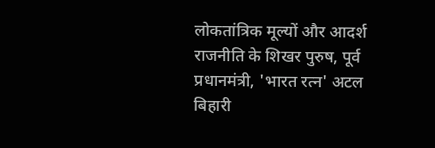लोकतांत्रिक मूल्यों और आदर्श राजनीति के शिखर पुरुष, पूर्व प्रधानमंत्री, 'भारत रत्न' अटल बिहारी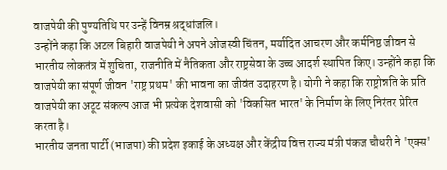वाजपेयी की पुण्यतिथि पर उन्हें विनम्र श्रद्धांजलि।
उन्होंने कहा कि अटल बिहारी वाजपेयी ने अपने ओजस्वी चिंतन, मर्यादित आचरण और कर्मनिष्ठ जीवन से भारतीय लोकतंत्र में शुचिता, राजनीति में नैतिकता और राष्ट्रसेवा के उच्च आदर्श स्थापित किए। उन्होंने कहा कि वाजपेयी का संपूर्ण जीवन 'राष्ट्र प्रथम' की भावना का जीवंत उदाहरण है। योगी ने कहा कि राष्ट्रोन्नति के प्रति वाजपेयी का अटूट संकल्प आज भी प्रत्येक देशवासी को 'विकसित भारत' के निर्माण के लिए निरंतर प्रेरित करता है।
भारतीय जनता पार्टी (भाजपा) की प्रदेश इकाई के अध्यक्ष और केंद्रीय वित्त राज्य मंत्री पंकज चौधरी ने 'एक्स'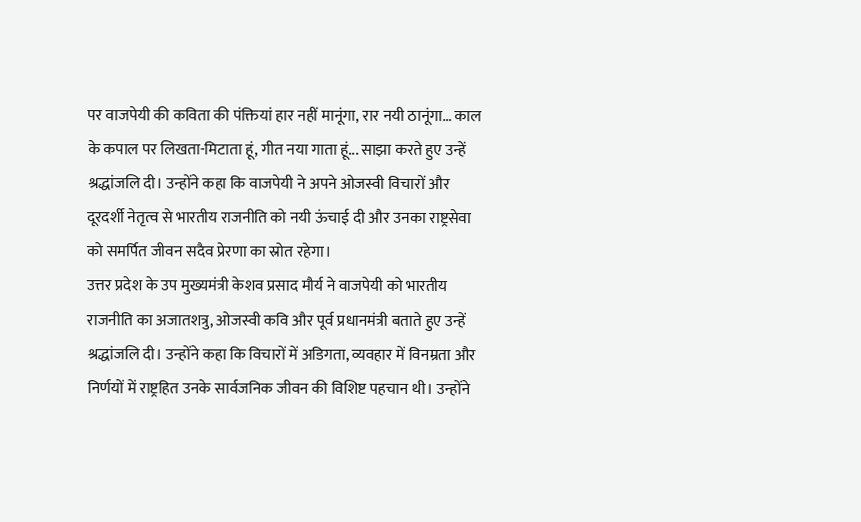पर वाजपेयी की कविता की पंक्तियां हार नहीं मानूंगा, रार नयी ठानूंगा… काल के कपाल पर लिखता-मिटाता हूं, गीत नया गाता हूं... साझा करते हुए उन्हें श्रद्धांजलि दी। उन्होंने कहा कि वाजपेयी ने अपने ओजस्वी विचारों और दूरदर्शी नेतृत्व से भारतीय राजनीति को नयी ऊंचाई दी और उनका राष्ट्रसेवा को समर्पित जीवन सदैव प्रेरणा का स्रोत रहेगा।
उत्तर प्रदेश के उप मुख्यमंत्री केशव प्रसाद मौर्य ने वाजपेयी को भारतीय राजनीति का अजातशत्रु, ओजस्वी कवि और पूर्व प्रधानमंत्री बताते हुए उन्हें श्रद्धांजलि दी। उन्होंने कहा कि विचारों में अडिगता, व्यवहार में विनम्रता और निर्णयों में राष्ट्रहित उनके सार्वजनिक जीवन की विशिष्ट पहचान थी। उन्होंने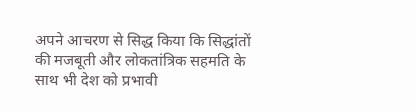अपने आचरण से सिद्ध किया कि सिद्धांतों की मजबूती और लोकतांत्रिक सहमति के साथ भी देश को प्रभावी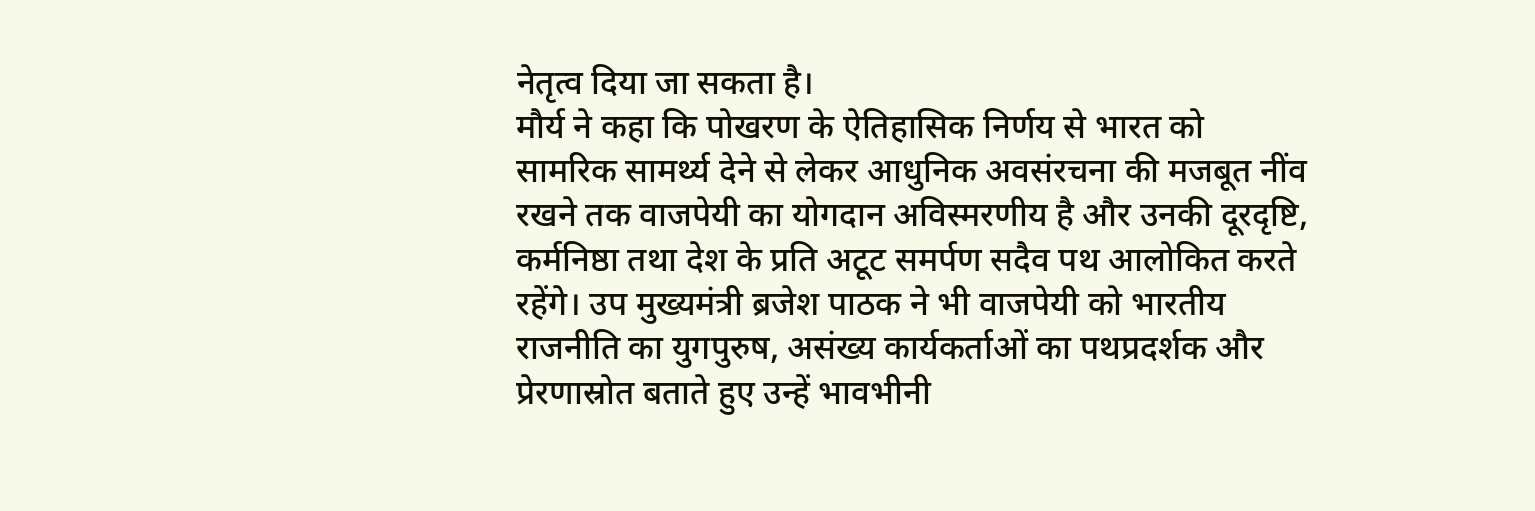नेतृत्व दिया जा सकता है।
मौर्य ने कहा कि पोखरण के ऐतिहासिक निर्णय से भारत को सामरिक सामर्थ्य देने से लेकर आधुनिक अवसंरचना की मजबूत नींव रखने तक वाजपेयी का योगदान अविस्मरणीय है और उनकी दूरदृष्टि, कर्मनिष्ठा तथा देश के प्रति अटूट समर्पण सदैव पथ आलोकित करते रहेंगे। उप मुख्यमंत्री ब्रजेश पाठक ने भी वाजपेयी को भारतीय राजनीति का युगपुरुष, असंख्य कार्यकर्ताओं का पथप्रदर्शक और प्रेरणास्रोत बताते हुए उन्हें भावभीनी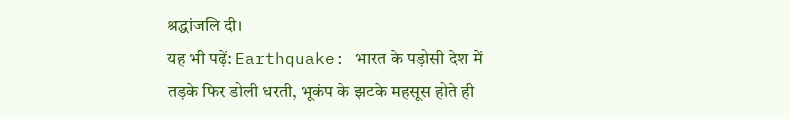श्रद्धांजलि दी।
यह भी पढ़ें: Earthquake: भारत के पड़ोसी देश में तड़के फिर डोली धरती, भूकंप के झटके महसूस होते ही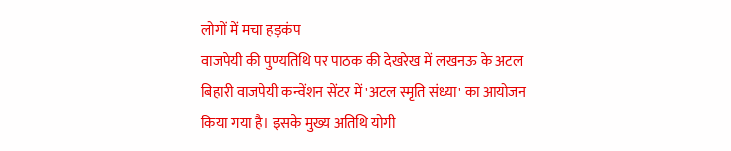लोगों में मचा हड़कंप
वाजपेयी की पुण्यतिथि पर पाठक की देखरेख में लखनऊ के अटल बिहारी वाजपेयी कन्वेंशन सेंटर में 'अटल स्मृति संध्या' का आयोजन किया गया है। इसके मुख्य अतिथि योगी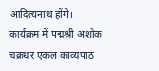आदित्यनाथ होंगे। कार्यक्रम में पद्मश्री अशोक चक्रधर एकल काव्यपाठ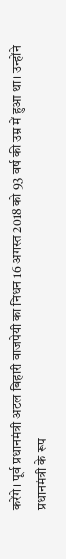करेंगे। पूर्व प्रधानमंत्री अटल बिहारी वाजपेयी का निधन 16 अगस्त 2018 को 93 वर्ष की उम्र में हुआ था। उन्होंने प्रधानमंत्री के रूप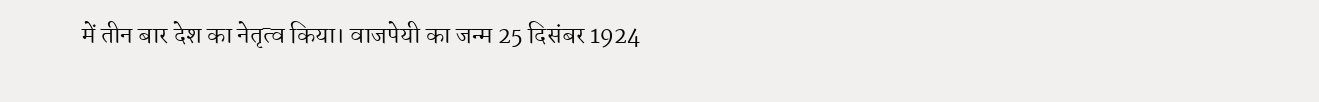में तीन बार देश का नेतृत्व किया। वाजपेयी का जन्म 25 दिसंबर 1924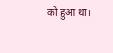को हुआ था।